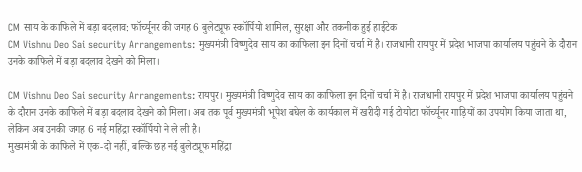CM साय के काफिले में बड़ा बदलाव: फॉर्च्यूनर की जगह 6 बुलेटप्रूफ स्कॉर्पियो शामिल, सुरक्षा और तकनीक हुई हाईटेक
CM Vishnu Deo Sai security Arrangements: मुख्यमंत्री विष्णुदेव साय का काफिला इन दिनों चर्चा में है। राजधानी रायपुर में प्रदेश भाजपा कार्यालय पहुंचने के दौरान उनके काफिले में बड़ा बदलाव देखने को मिला।

CM Vishnu Deo Sai security Arrangements: रायपुर। मुख्यमंत्री विष्णुदेव साय का काफिला इन दिनों चर्चा में है। राजधानी रायपुर में प्रदेश भाजपा कार्यालय पहुंचने के दौरान उनके काफिले में बड़ा बदलाव देखने को मिला। अब तक पूर्व मुख्यमंत्री भूपेश बघेल के कार्यकाल में खरीदी गई टोयोटा फॉर्च्यूनर गाड़ियों का उपयोग किया जाता था, लेकिन अब उनकी जगह 6 नई महिंद्रा स्कॉर्पियो ने ले ली है।
मुख्यमंत्री के काफिले में एक-दो नहीं, बल्कि छह नई बुलेटप्रूफ महिंद्रा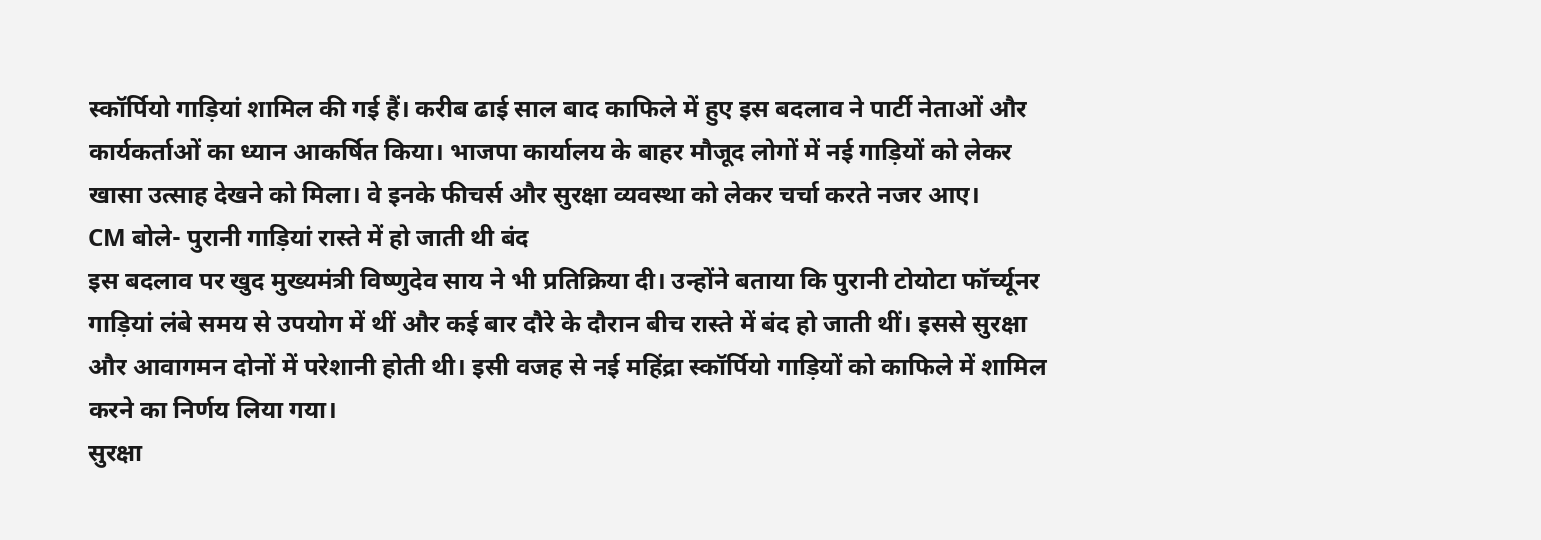स्कॉर्पियो गाड़ियां शामिल की गई हैं। करीब ढाई साल बाद काफिले में हुए इस बदलाव ने पार्टी नेताओं और कार्यकर्ताओं का ध्यान आकर्षित किया। भाजपा कार्यालय के बाहर मौजूद लोगों में नई गाड़ियों को लेकर खासा उत्साह देखने को मिला। वे इनके फीचर्स और सुरक्षा व्यवस्था को लेकर चर्चा करते नजर आए।
CM बोले- पुरानी गाड़ियां रास्ते में हो जाती थी बंद
इस बदलाव पर खुद मुख्यमंत्री विष्णुदेव साय ने भी प्रतिक्रिया दी। उन्होंने बताया कि पुरानी टोयोटा फॉर्च्यूनर गाड़ियां लंबे समय से उपयोग में थीं और कई बार दौरे के दौरान बीच रास्ते में बंद हो जाती थीं। इससे सुरक्षा और आवागमन दोनों में परेशानी होती थी। इसी वजह से नई महिंद्रा स्कॉर्पियो गाड़ियों को काफिले में शामिल करने का निर्णय लिया गया।
सुरक्षा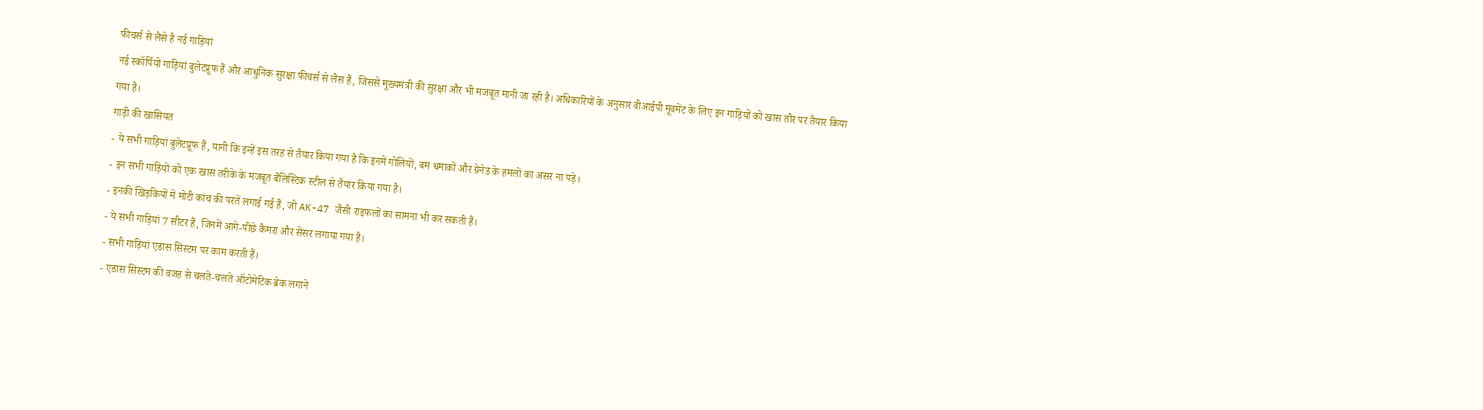फीचर्स से लैसे है नई गाड़ियां
नई स्कॉर्पियो गाड़ियां बुलेटप्रूफ हैं और आधुनिक सुरक्षा फीचर्स से लैस हैं, जिससे मुख्यमंत्री की सुरक्षा और भी मजबूत मानी जा रही है। अधिकारियों के अनुसार वीआईपी मूवमेंट के लिए इन गाड़ियों को खास तौर पर तैयार किया गया है।
गाड़ी की खासियत
- ये सभी गाड़ियां बुलेटप्रूफ हैं, यानी कि इन्हें इस तरह से तैयार किया गया है कि इनमें गोलियों, बम धमाकों और ग्रेनेड के हमलों का असर ना पड़े।
- इन सभी गाड़ियों को एक खास तरीके के मजबूत बैलिस्टिक स्टील से तैयार किया गया है।
- इनकी खिड़कियों में मोटी कांच की परतें लगाई गई हैं, जो AK-47 जैसी राइफलों का सामना भी कर सकती हैं।
- ये सभी गाड़ियां 7 सीटर हैं, जिनमें आगे-पीछे कैमरा और सेंसर लगाया गया है।
- सभी गाड़ियां एडास सिस्टम पर काम करती हैं।
- एडास सिस्टम की वजह से चलते-चलते ऑटोमेटिक ब्रेक लगाने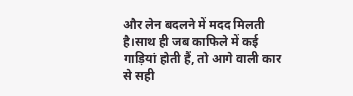और लेन बदलने में मदद मिलती है।साथ ही जब काफिले में कई गाड़ियां होती हैं, तो आगे वाली कार से सही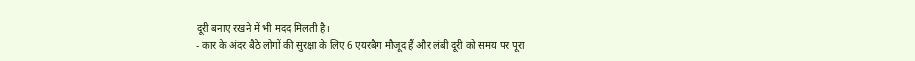दूरी बनाए रखने में भी मदद मिलती है।
- कार के अंदर बैठे लोगों की सुरक्षा के लिए 6 एयरबैग मौजूद हैं और लंबी दूरी को समय पर पूरा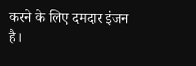करने के लिए दमदार इंजन है।